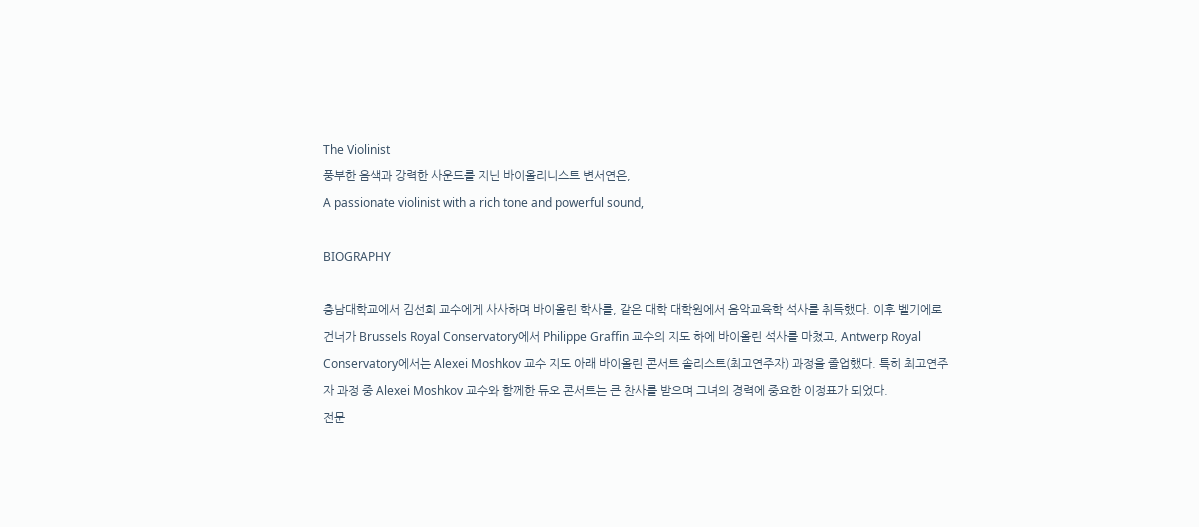The Violinist
풍부한 음색과 강력한 사운드를 지닌 바이올리니스트 변서연은,
A passionate violinist with a rich tone and powerful sound,

BIOGRAPHY

충남대학교에서 김선희 교수에게 사사하며 바이올린 학사를, 같은 대학 대학원에서 음악교육학 석사를 취득했다. 이후 벨기에로 건너가 Brussels Royal Conservatory에서 Philippe Graffin 교수의 지도 하에 바이올린 석사를 마쳤고, Antwerp Royal Conservatory에서는 Alexei Moshkov 교수 지도 아래 바이올린 콘서트 솔리스트(최고연주자) 과정을 졸업했다. 특히 최고연주자 과정 중 Alexei Moshkov 교수와 함께한 듀오 콘서트는 큰 찬사를 받으며 그녀의 경력에 중요한 이정표가 되었다.
전문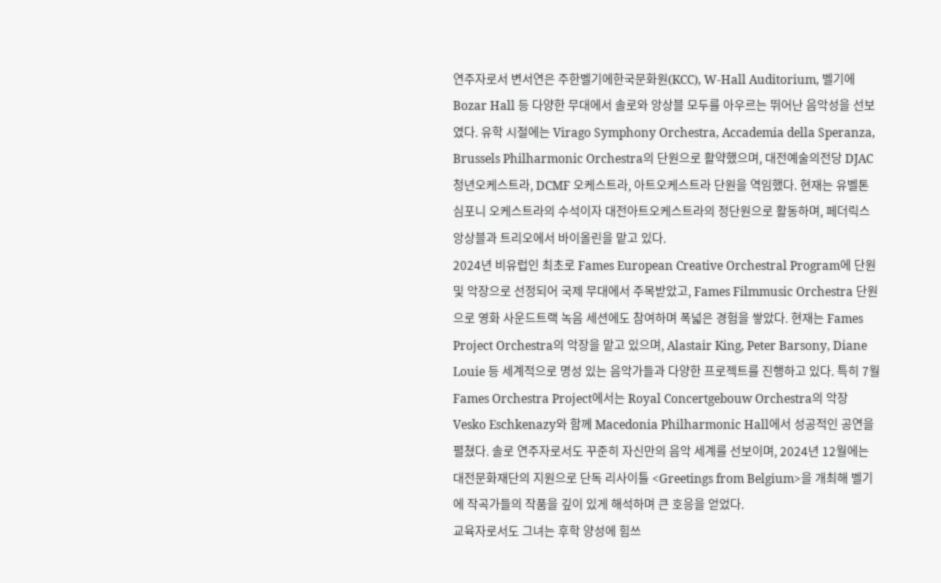연주자로서 변서연은 주한벨기에한국문화원(KCC), W-Hall Auditorium, 벨기에 Bozar Hall 등 다양한 무대에서 솔로와 앙상블 모두를 아우르는 뛰어난 음악성을 선보였다. 유학 시절에는 Virago Symphony Orchestra, Accademia della Speranza, Brussels Philharmonic Orchestra의 단원으로 활약했으며, 대전예술의전당 DJAC 청년오케스트라, DCMF 오케스트라, 아트오케스트라 단원을 역임했다. 현재는 유벨톤 심포니 오케스트라의 수석이자 대전아트오케스트라의 정단원으로 활동하며, 페더릭스 앙상블과 트리오에서 바이올린을 맡고 있다.
2024년 비유럽인 최초로 Fames European Creative Orchestral Program에 단원 및 악장으로 선정되어 국제 무대에서 주목받았고, Fames Filmmusic Orchestra 단원으로 영화 사운드트랙 녹음 세션에도 참여하며 폭넓은 경험을 쌓았다. 현재는 Fames Project Orchestra의 악장을 맡고 있으며, Alastair King, Peter Barsony, Diane Louie 등 세계적으로 명성 있는 음악가들과 다양한 프로젝트를 진행하고 있다. 특히 7월 Fames Orchestra Project에서는 Royal Concertgebouw Orchestra의 악장 Vesko Eschkenazy와 함께 Macedonia Philharmonic Hall에서 성공적인 공연을 펼쳤다. 솔로 연주자로서도 꾸준히 자신만의 음악 세계를 선보이며, 2024년 12월에는 대전문화재단의 지원으로 단독 리사이틀 <Greetings from Belgium>을 개최해 벨기에 작곡가들의 작품을 깊이 있게 해석하며 큰 호응을 얻었다.
교육자로서도 그녀는 후학 양성에 힘쓰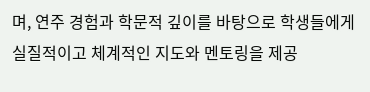며, 연주 경험과 학문적 깊이를 바탕으로 학생들에게 실질적이고 체계적인 지도와 멘토링을 제공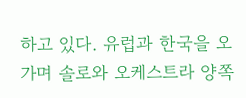하고 있다. 유럽과 한국을 오가며 솔로와 오케스트라 양쪽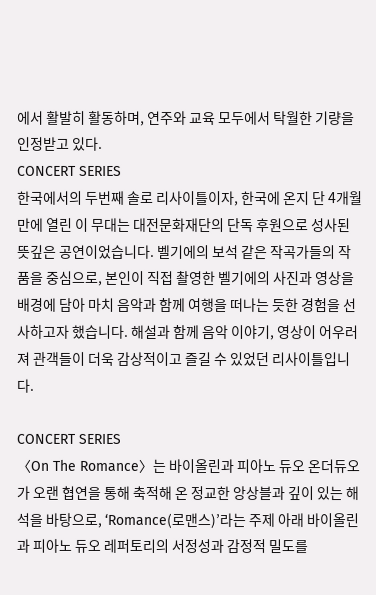에서 활발히 활동하며, 연주와 교육 모두에서 탁월한 기량을 인정받고 있다.
CONCERT SERIES
한국에서의 두번째 솔로 리사이틀이자, 한국에 온지 단 4개월 만에 열린 이 무대는 대전문화재단의 단독 후원으로 성사된 뜻깊은 공연이었습니다. 벨기에의 보석 같은 작곡가들의 작품을 중심으로, 본인이 직접 촬영한 벨기에의 사진과 영상을 배경에 담아 마치 음악과 함께 여행을 떠나는 듯한 경험을 선사하고자 했습니다. 해설과 함께 음악 이야기, 영상이 어우러져 관객들이 더욱 감상적이고 즐길 수 있었던 리사이틀입니다.

CONCERT SERIES
〈On The Romance〉는 바이올린과 피아노 듀오 온더듀오가 오랜 협연을 통해 축적해 온 정교한 앙상블과 깊이 있는 해석을 바탕으로, ‘Romance(로맨스)’라는 주제 아래 바이올린과 피아노 듀오 레퍼토리의 서정성과 감정적 밀도를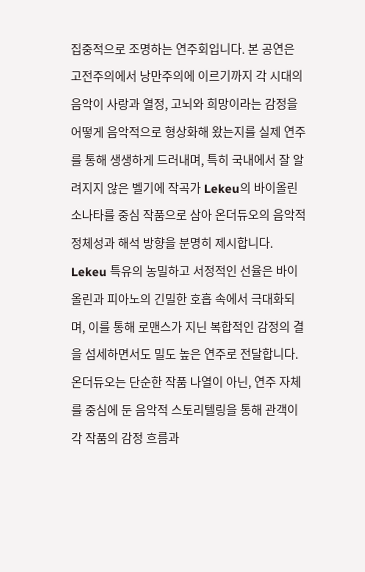집중적으로 조명하는 연주회입니다. 본 공연은 고전주의에서 낭만주의에 이르기까지 각 시대의 음악이 사랑과 열정, 고뇌와 희망이라는 감정을 어떻게 음악적으로 형상화해 왔는지를 실제 연주를 통해 생생하게 드러내며, 특히 국내에서 잘 알려지지 않은 벨기에 작곡가 Lekeu의 바이올린 소나타를 중심 작품으로 삼아 온더듀오의 음악적 정체성과 해석 방향을 분명히 제시합니다. Lekeu 특유의 농밀하고 서정적인 선율은 바이올린과 피아노의 긴밀한 호흡 속에서 극대화되며, 이를 통해 로맨스가 지닌 복합적인 감정의 결을 섬세하면서도 밀도 높은 연주로 전달합니다. 온더듀오는 단순한 작품 나열이 아닌, 연주 자체를 중심에 둔 음악적 스토리텔링을 통해 관객이 각 작품의 감정 흐름과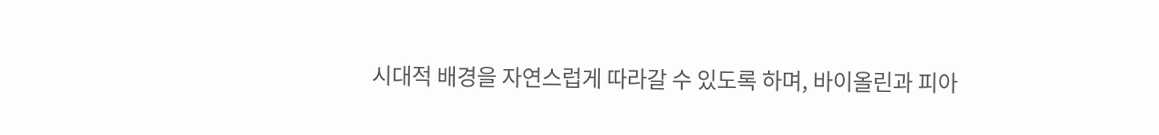시대적 배경을 자연스럽게 따라갈 수 있도록 하며, 바이올린과 피아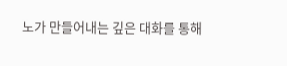노가 만들어내는 깊은 대화를 통해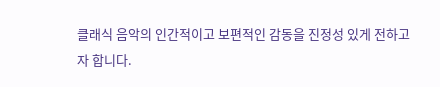클래식 음악의 인간적이고 보편적인 감동을 진정성 있게 전하고자 합니다.